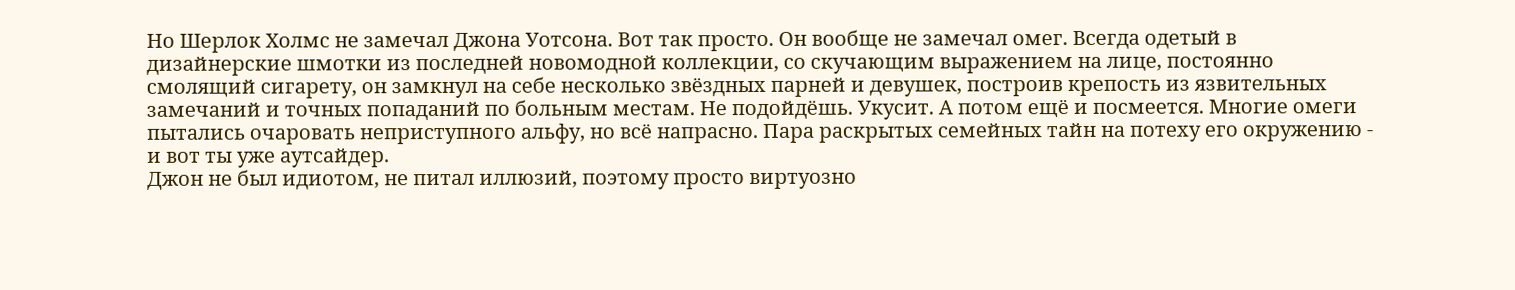Но Шерлок Холмс не замечал Джона Уотсона. Вот так просто. Он вообще не замечал омег. Всегда одетый в дизайнерские шмотки из последней новомодной коллекции, со скучающим выражением на лице, постоянно смолящий сигарету, он замкнул на себе несколько звёздных парней и девушек, построив крепость из язвительных замечаний и точных попаданий по больным местам. Не подойдёшь. Укусит. А потом ещё и посмеется. Многие омеги пытались очаровать неприступного альфу, но всё напрасно. Пара раскрытых семейных тайн на потеху его окружению - и вот ты уже аутсайдер.
Джон не был идиотом, не питал иллюзий, поэтому просто виртуозно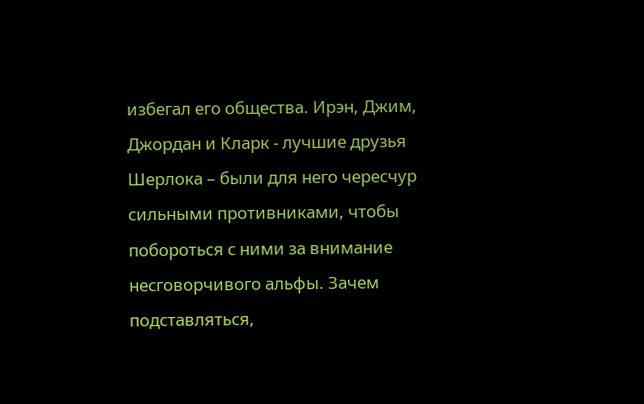избегал его общества. Ирэн, Джим, Джордан и Кларк - лучшие друзья Шерлока – были для него чересчур сильными противниками, чтобы побороться с ними за внимание несговорчивого альфы. Зачем подставляться,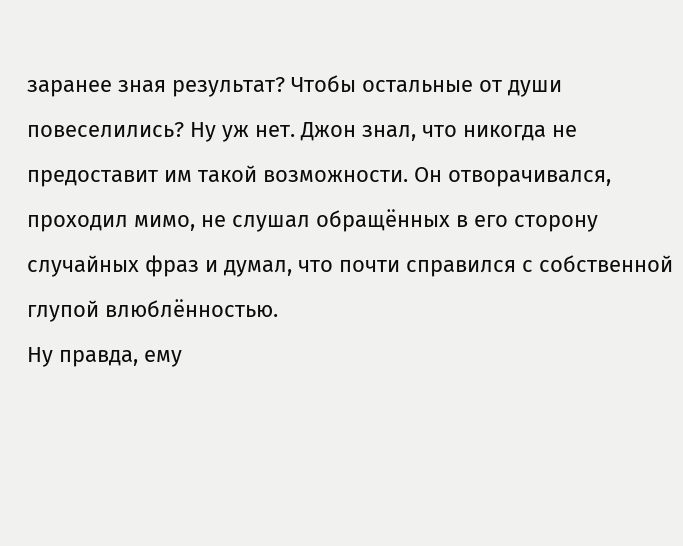заранее зная результат? Чтобы остальные от души повеселились? Ну уж нет. Джон знал, что никогда не предоставит им такой возможности. Он отворачивался, проходил мимо, не слушал обращённых в его сторону случайных фраз и думал, что почти справился с собственной глупой влюблённостью.
Ну правда, ему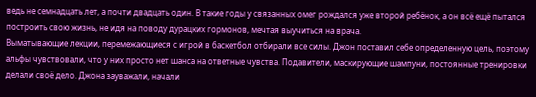ведь не семнадцать лет, а почти двадцать один. В такие годы у связанных омег рождался уже второй ребёнок, а он всё ещё пытался построить свою жизнь, не идя на поводу дурацких гормонов, мечтая выучиться на врача.
Выматывающие лекции, перемежающиеся с игрой в баскетбол отбирали все силы. Джон поставил себе определенную цель, поэтому альфы чувствовали, что у них просто нет шанса на ответные чувства. Подавители, маскирующие шампуни, постоянные тренировки делали своё дело. Джона зауважали, начали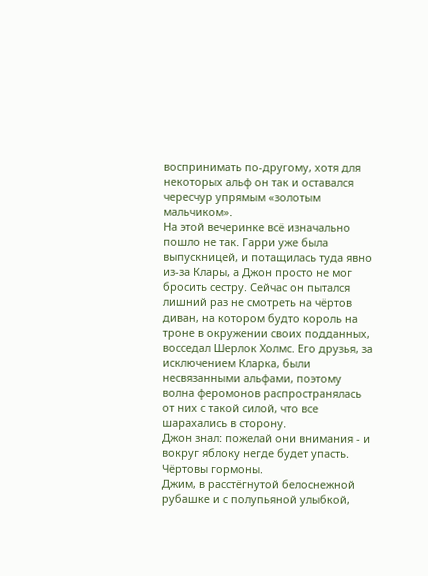воспринимать по-другому, хотя для некоторых альф он так и оставался чересчур упрямым «золотым мальчиком».
На этой вечеринке всё изначально пошло не так. Гарри уже была выпускницей, и потащилась туда явно из-за Клары, а Джон просто не мог бросить сестру. Сейчас он пытался лишний раз не смотреть на чёртов диван, на котором будто король на троне в окружении своих подданных, восседал Шерлок Холмс. Его друзья, за исключением Кларка, были несвязанными альфами, поэтому волна феромонов распространялась от них с такой силой, что все шарахались в сторону.
Джон знал: пожелай они внимания - и вокруг яблоку негде будет упасть. Чёртовы гормоны.
Джим, в расстёгнутой белоснежной рубашке и с полупьяной улыбкой,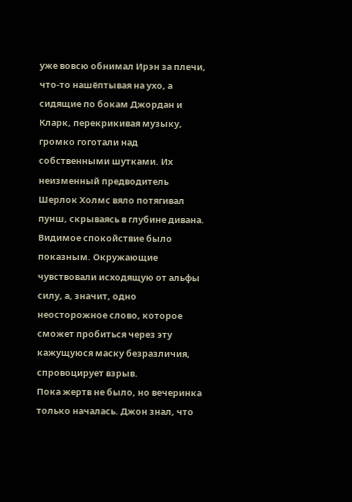уже вовсю обнимал Ирэн за плечи, что-то нашёптывая на ухо, а сидящие по бокам Джордан и Кларк, перекрикивая музыку, громко гоготали над собственными шутками. Их неизменный предводитель Шерлок Холмс вяло потягивал пунш, скрываясь в глубине дивана. Видимое спокойствие было показным. Окружающие чувствовали исходящую от альфы силу, а, значит, одно неосторожное слово, которое сможет пробиться через эту кажущуюся маску безразличия, спровоцирует взрыв.
Пока жертв не было, но вечеринка только началась. Джон знал, что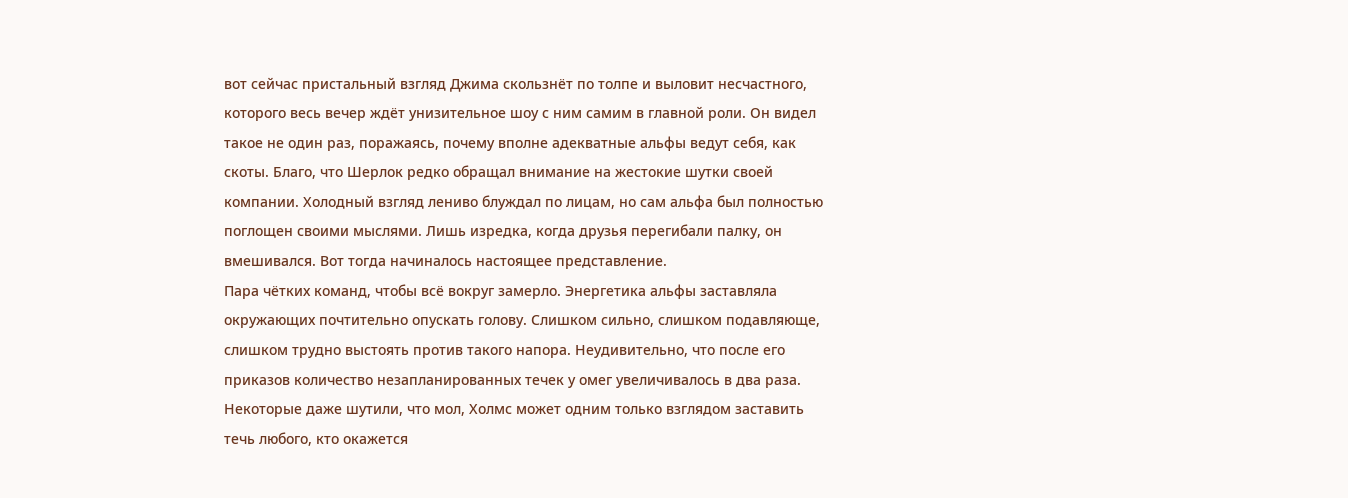вот сейчас пристальный взгляд Джима скользнёт по толпе и выловит несчастного, которого весь вечер ждёт унизительное шоу с ним самим в главной роли. Он видел такое не один раз, поражаясь, почему вполне адекватные альфы ведут себя, как скоты. Благо, что Шерлок редко обращал внимание на жестокие шутки своей компании. Холодный взгляд лениво блуждал по лицам, но сам альфа был полностью поглощен своими мыслями. Лишь изредка, когда друзья перегибали палку, он вмешивался. Вот тогда начиналось настоящее представление.
Пара чётких команд, чтобы всё вокруг замерло. Энергетика альфы заставляла окружающих почтительно опускать голову. Слишком сильно, слишком подавляюще, слишком трудно выстоять против такого напора. Неудивительно, что после его приказов количество незапланированных течек у омег увеличивалось в два раза. Некоторые даже шутили, что мол, Холмс может одним только взглядом заставить течь любого, кто окажется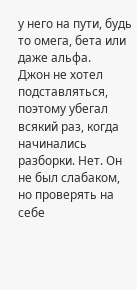у него на пути, будь то омега, бета или даже альфа.
Джон не хотел подставляться, поэтому убегал всякий раз, когда начинались разборки. Нет. Он не был слабаком, но проверять на себе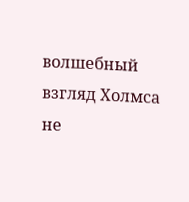волшебный взгляд Холмса не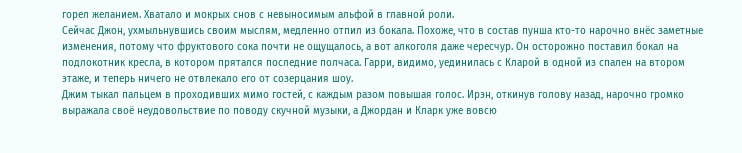горел желанием. Хватало и мокрых снов с невыносимым альфой в главной роли.
Сейчас Джон, ухмыльнувшись своим мыслям, медленно отпил из бокала. Похоже, что в состав пунша кто-то нарочно внёс заметные изменения, потому что фруктового сока почти не ощущалось, а вот алкоголя даже чересчур. Он осторожно поставил бокал на подлокотник кресла, в котором прятался последние полчаса. Гарри, видимо, уединилась с Кларой в одной из спален на втором этаже, и теперь ничего не отвлекало его от созерцания шоу.
Джим тыкал пальцем в проходивших мимо гостей, с каждым разом повышая голос. Ирэн, откинув голову назад, нарочно громко выражала своё неудовольствие по поводу скучной музыки, а Джордан и Кларк уже вовсю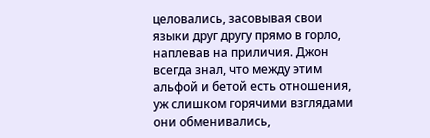целовались, засовывая свои языки друг другу прямо в горло, наплевав на приличия. Джон всегда знал, что между этим альфой и бетой есть отношения, уж слишком горячими взглядами они обменивались,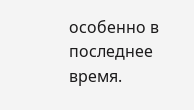особенно в последнее время.